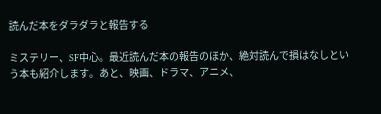読んだ本をダラダラと報告する

ミステリー、SF中心。最近読んだ本の報告のほか、絶対読んで損はなしという本も紹介します。あと、映画、ドラマ、アニメ、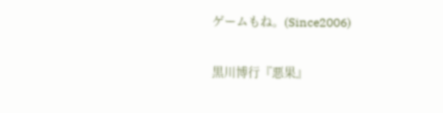ゲームもね。(Since2006)

黒川博行『悪果』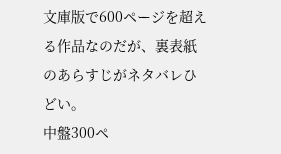文庫版で600ページを超える作品なのだが、裏表紙のあらすじがネタバレひどい。
中盤300ペ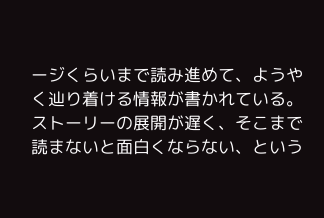ージくらいまで読み進めて、ようやく辿り着ける情報が書かれている。
ストーリーの展開が遅く、そこまで読まないと面白くならない、という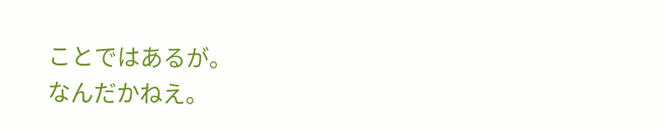ことではあるが。
なんだかねえ。